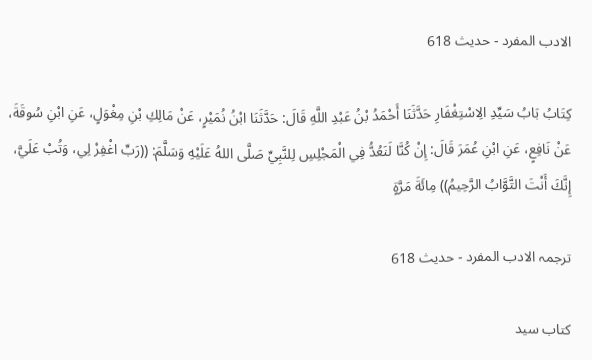الادب المفرد - حدیث 618

كِتَابُ بَابُ سَيِّدِ الِاسْتِغْفَارِ حَدَّثَنَا أَحْمَدُ بْنُ عَبْدِ اللَّهِ قَالَ: حَدَّثَنَا ابْنُ نُمَيْرٍ، عَنْ مَالِكِ بْنِ مِغْوَلٍ، عَنِ ابْنِ سُوقَةَ، عَنْ نَافِعٍ، عَنِ ابْنِ عُمَرَ قَالَ: إِنْ كُنَّا لَنَعُدُّ فِي الْمَجْلِسِ لِلنَّبِيِّ صَلَّى اللهُ عَلَيْهِ وَسَلَّمَ: ((رَبِّ اغْفِرْ لِي، وَتُبْ عَلَيَّ، إِنَّكَ أَنْتَ التَّوَّابُ الرَّحِيمُ)) مِائَةَ مَرَّةٍ

ترجمہ الادب المفرد - حدیث 618

کتاب سید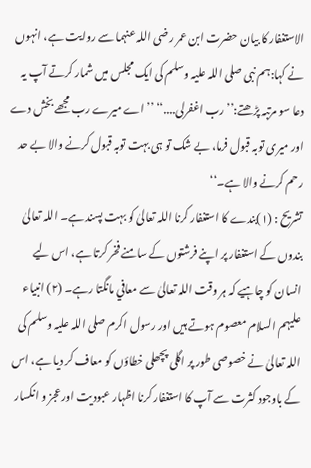الاستغفار کا بیان حضرت ابن عمر رضی اللہ عنہما سے روایت ہے، انہوں نے کہا:ہم نبی صلی اللہ علیہ وسلم کی ایک مجلس میں شمار کرتے آپ یہ دعا سو مرتبہ پڑھتے:’’رب اغفرلی....‘‘ ’’اے میرے رب مجھے بخش دے اور میری توبہ قبول فرما، بے شک تو ہی بہت توبہ قبول کرنے والا بے حد رحم کرنے والا ہے۔‘‘
تشریح : (۱)بندے کا استغفار کرنا اللہ تعالیٰ کو بہت پسند ہے۔ اللہ تعالیٰ بندوں کے استغفار پر اپنے فرشتوں کے سامنے فخر کرتا ہے، اس لیے انسان کو چاہیے کہ ہر وقت اللہ تعالیٰ سے معافي مانگتا رہے۔ (۲) انبیاء علیہم السلام معصوم ہوتے ہیں اور رسول اکرم صلی اللہ علیہ وسلم کی اللہ تعالیٰ نے خصوصی طور پر اگلی پچھلی خطاؤں کو معاف کر دیا ہے، اس کے باوجود کثرت سے آپ کا استغفار کرنا اظہار عبودیت اور عجز و انکسار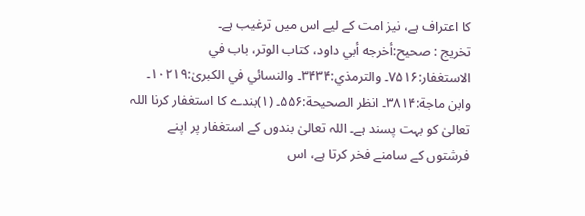کا اعتراف ہے، نیز امت کے لیے اس میں ترغیب ہے۔
تخریج : صحیح:أخرجه أبي داود، کتاب الوتر، باب في الاستغفار:۷۵۱۶۔ والترمذي:۳۴۳۴۔ والنسائي في الکبریٰ:۱۰۲۱۹۔ وابن ماجة:۳۸۱۴۔ انظر الصحیحة:۵۵۶۔ (۱)بندے کا استغفار کرنا اللہ تعالیٰ کو بہت پسند ہے۔ اللہ تعالیٰ بندوں کے استغفار پر اپنے فرشتوں کے سامنے فخر کرتا ہے، اس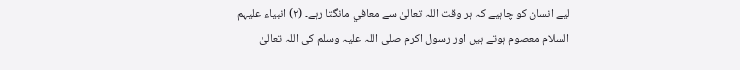لیے انسان کو چاہیے کہ ہر وقت اللہ تعالیٰ سے معافي مانگتا رہے۔ (۲) انبیاء علیہم السلام معصوم ہوتے ہیں اور رسول اکرم صلی اللہ علیہ وسلم کی اللہ تعالیٰ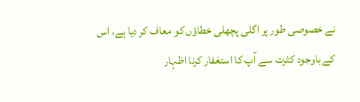نے خصوصی طور پر اگلی پچھلی خطاؤں کو معاف کر دیا ہے، اس کے باوجود کثرت سے آپ کا استغفار کرنا اظہار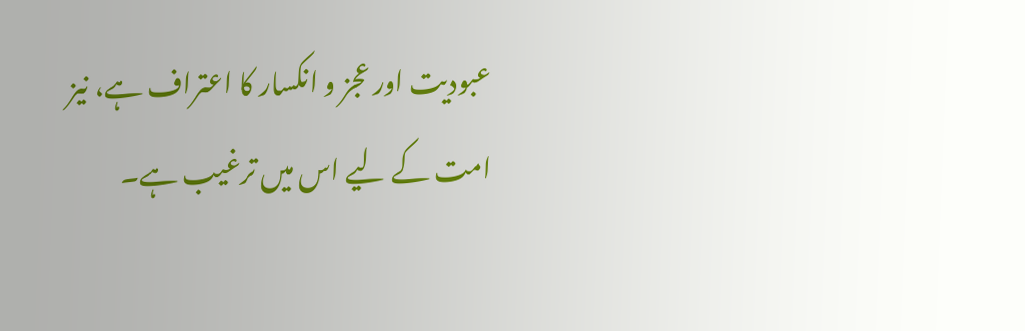عبودیت اور عجز و انکسار کا اعتراف ہے، نیز امت کے لیے اس میں ترغیب ہے۔